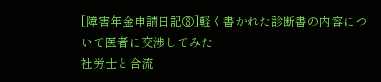[障害年金申請日記⑧]軽く書かれた診断書の内容について医者に交渉してみた
社労士と合流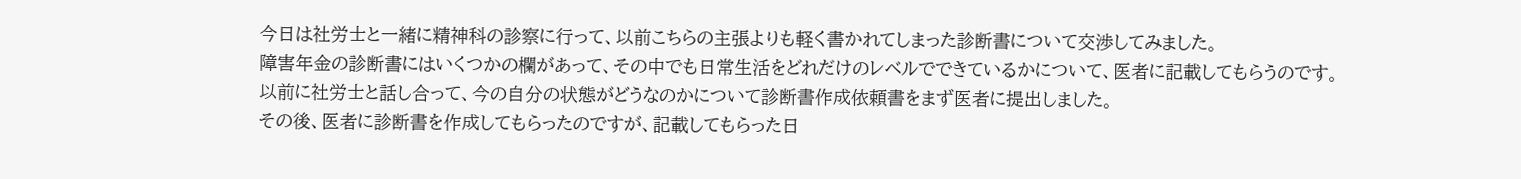今日は社労士と一緒に精神科の診察に行って、以前こちらの主張よりも軽く書かれてしまった診断書について交渉してみました。
障害年金の診断書にはいくつかの欄があって、その中でも日常生活をどれだけのレベルでできているかについて、医者に記載してもらうのです。
以前に社労士と話し合って、今の自分の状態がどうなのかについて診断書作成依頼書をまず医者に提出しました。
その後、医者に診断書を作成してもらったのですが、記載してもらった日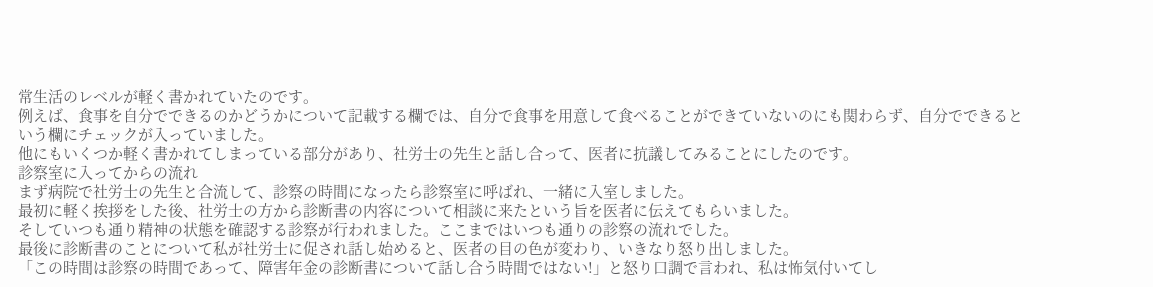常生活のレベルが軽く書かれていたのです。
例えば、食事を自分でできるのかどうかについて記載する欄では、自分で食事を用意して食べることができていないのにも関わらず、自分でできるという欄にチェックが入っていました。
他にもいくつか軽く書かれてしまっている部分があり、社労士の先生と話し合って、医者に抗議してみることにしたのです。
診察室に入ってからの流れ
まず病院で社労士の先生と合流して、診察の時間になったら診察室に呼ばれ、一緒に入室しました。
最初に軽く挨拶をした後、社労士の方から診断書の内容について相談に来たという旨を医者に伝えてもらいました。
そしていつも通り精神の状態を確認する診察が行われました。ここまではいつも通りの診察の流れでした。
最後に診断書のことについて私が社労士に促され話し始めると、医者の目の色が変わり、いきなり怒り出しました。
「この時間は診察の時間であって、障害年金の診断書について話し合う時間ではない!」と怒り口調で言われ、私は怖気付いてし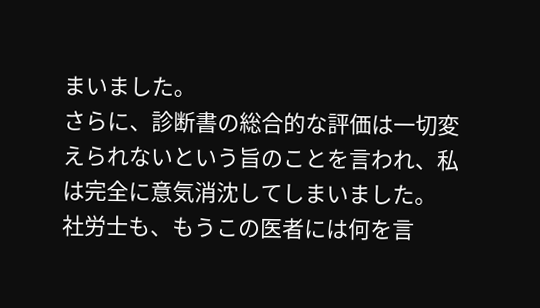まいました。
さらに、診断書の総合的な評価は一切変えられないという旨のことを言われ、私は完全に意気消沈してしまいました。
社労士も、もうこの医者には何を言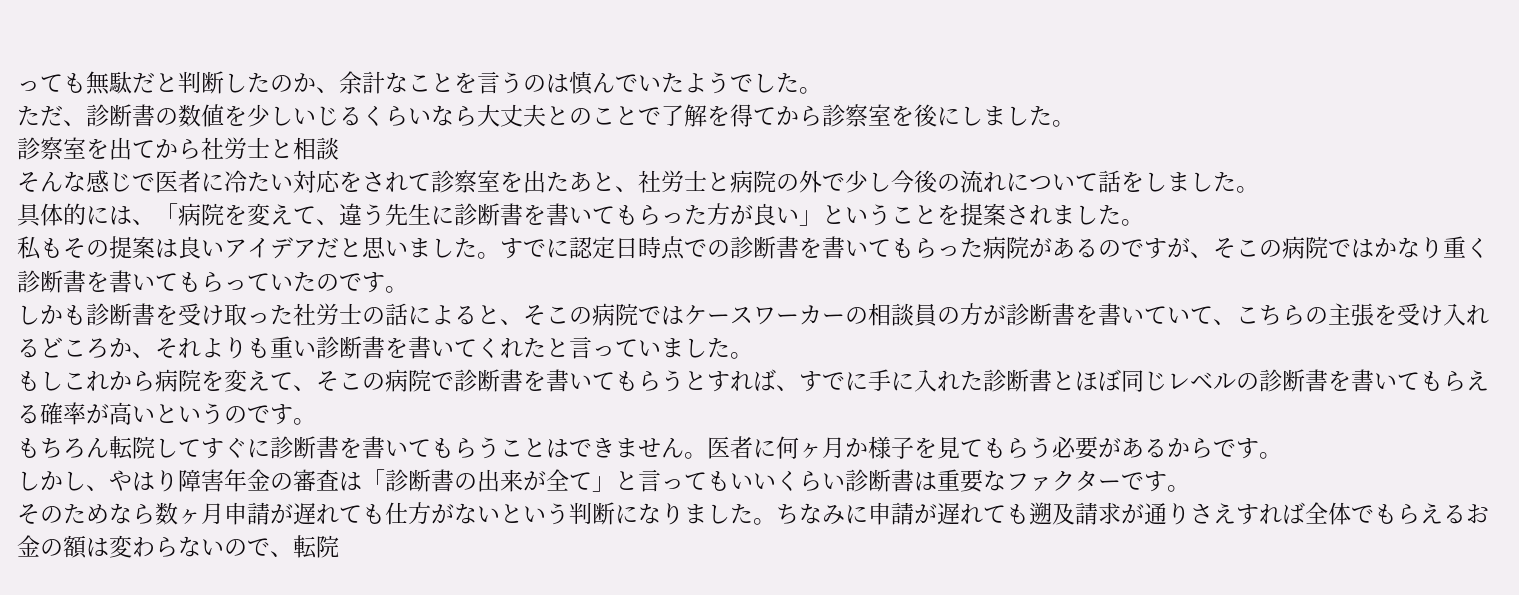っても無駄だと判断したのか、余計なことを言うのは慎んでいたようでした。
ただ、診断書の数値を少しいじるくらいなら大丈夫とのことで了解を得てから診察室を後にしました。
診察室を出てから社労士と相談
そんな感じで医者に冷たい対応をされて診察室を出たあと、社労士と病院の外で少し今後の流れについて話をしました。
具体的には、「病院を変えて、違う先生に診断書を書いてもらった方が良い」ということを提案されました。
私もその提案は良いアイデアだと思いました。すでに認定日時点での診断書を書いてもらった病院があるのですが、そこの病院ではかなり重く診断書を書いてもらっていたのです。
しかも診断書を受け取った社労士の話によると、そこの病院ではケースワーカーの相談員の方が診断書を書いていて、こちらの主張を受け入れるどころか、それよりも重い診断書を書いてくれたと言っていました。
もしこれから病院を変えて、そこの病院で診断書を書いてもらうとすれば、すでに手に入れた診断書とほぼ同じレベルの診断書を書いてもらえる確率が高いというのです。
もちろん転院してすぐに診断書を書いてもらうことはできません。医者に何ヶ月か様子を見てもらう必要があるからです。
しかし、やはり障害年金の審査は「診断書の出来が全て」と言ってもいいくらい診断書は重要なファクターです。
そのためなら数ヶ月申請が遅れても仕方がないという判断になりました。ちなみに申請が遅れても遡及請求が通りさえすれば全体でもらえるお金の額は変わらないので、転院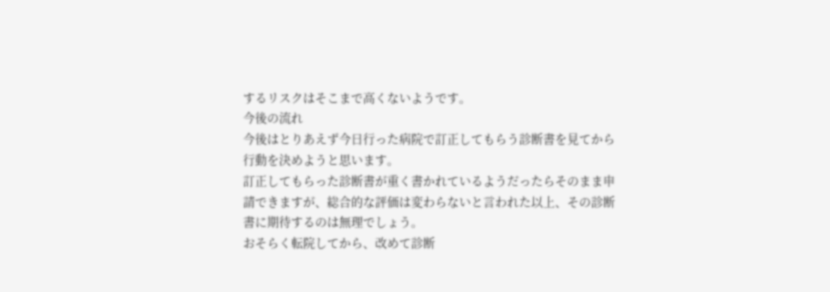するリスクはそこまで高くないようです。
今後の流れ
今後はとりあえず今日行った病院で訂正してもらう診断書を見てから行動を決めようと思います。
訂正してもらった診断書が重く書かれているようだったらそのまま申請できますが、総合的な評価は変わらないと言われた以上、その診断書に期待するのは無理でしょう。
おそらく転院してから、改めて診断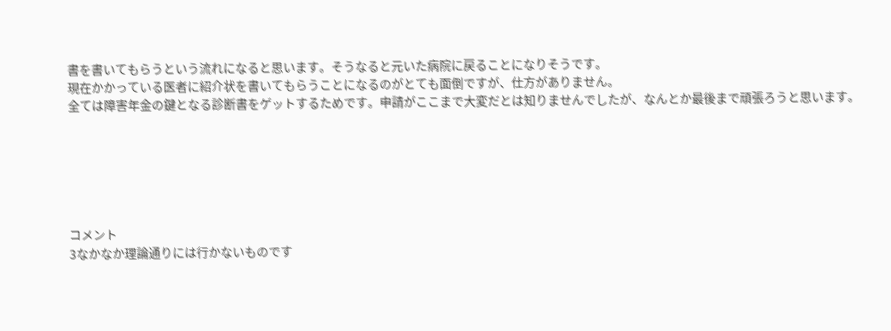書を書いてもらうという流れになると思います。そうなると元いた病院に戻ることになりそうです。
現在かかっている医者に紹介状を書いてもらうことになるのがとても面倒ですが、仕方がありません。
全ては障害年金の鍵となる診断書をゲットするためです。申請がここまで大変だとは知りませんでしたが、なんとか最後まで頑張ろうと思います。






コメント
3なかなか理論通りには行かないものです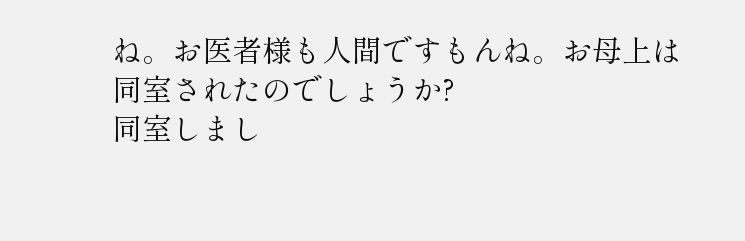ね。お医者様も人間ですもんね。お母上は同室されたのでしょうか?
同室しまし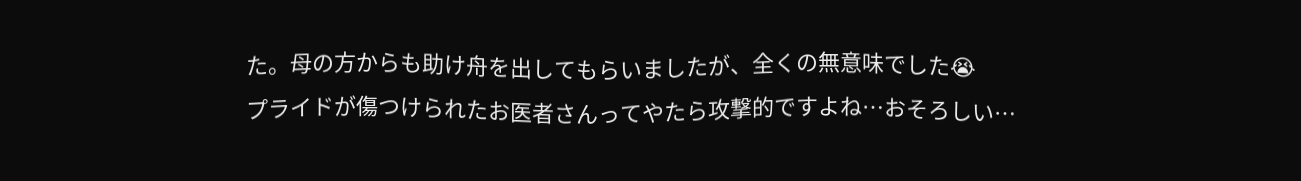た。母の方からも助け舟を出してもらいましたが、全くの無意味でした😭
プライドが傷つけられたお医者さんってやたら攻撃的ですよね…おそろしい…